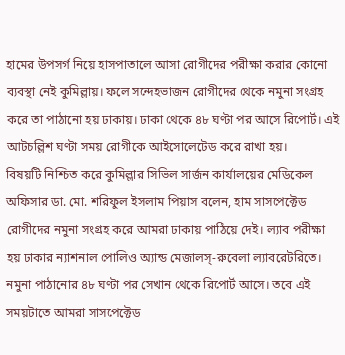হামের উপসর্গ নিয়ে হাসপাতালে আসা রোগীদের পরীক্ষা করার কোনো ব্যবস্থা নেই কুমিল্লায়। ফলে সন্দেহভাজন রোগীদের থেকে নমুনা সংগ্রহ করে তা পাঠানো হয় ঢাকায়। ঢাকা থেকে ৪৮ ঘণ্টা পর আসে রিপোর্ট। এই আটচল্লিশ ঘণ্টা সময় রোগীকে আইসোলেটেড করে রাখা হয়।
বিষয়টি নিশ্চিত করে কুমিল্লার সিভিল সার্জন কার্যালয়ের মেডিকেল অফিসার ডা. মো. শরিফুল ইসলাম পিয়াস বলেন, হাম সাসপেক্টেড রোগীদের নমুনা সংগ্রহ করে আমরা ঢাকায় পাঠিয়ে দেই। ল্যাব পরীক্ষা হয় ঢাকার ন্যাশনাল পোলিও অ্যান্ড মেজালস্-রুবেলা ল্যাবরেটরিতে। নমুনা পাঠানোর ৪৮ ঘণ্টা পর সেখান থেকে রিপোর্ট আসে। তবে এই সময়টাতে আমরা সাসপেক্টেড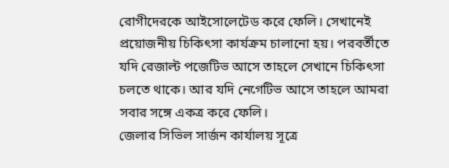রোগীদেরকে আইসোলেটেড করে ফেলি। সেখানেই প্রয়োজনীয় চিকিৎসা কার্যক্রম চালানো হয়। পরবর্তীতে যদি রেজাল্ট পজেটিভ আসে তাহলে সেখানে চিকিৎসা চলতে থাকে। আর যদি নেগেটিভ আসে তাহলে আমরা সবার সঙ্গে একত্র করে ফেলি।
জেলার সিভিল সার্জন কার্যালয় সূত্রে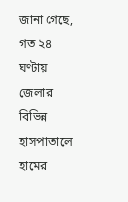জানা গেছে, গত ২৪ ঘণ্টায় জেলার বিভিন্ন হাসপাতালে হামের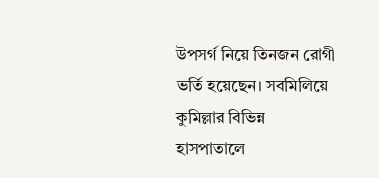উপসর্গ নিয়ে তিনজন রোগী ভর্তি হয়েছেন। সবমিলিয়ে কুমিল্লার বিভিন্ন হাসপাতালে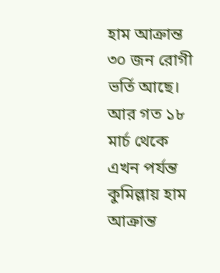হাম আক্রান্ত ৩০ জন রোগী ভর্তি আছে। আর গত ১৮ মার্চ থেকে এখন পর্যন্ত কুমিল্লায় হাম আক্রান্ত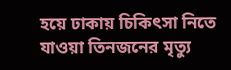হয়ে ঢাকায় চিকিৎসা নিতে যাওয়া তিনজনের মৃত্যু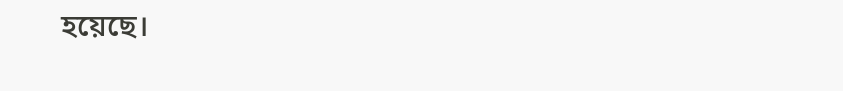হয়েছে।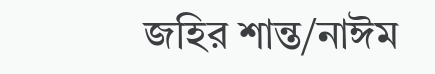জহির শান্ত/নাঈম